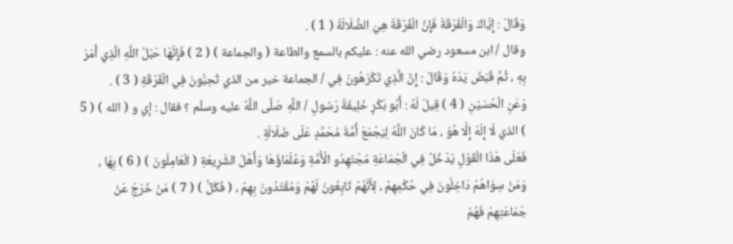وَقَالَ : إِيَّاكَ وَالْفُرْقَةَ فَإِنَّ الْفُرْقَةَ هِيَ الضَّلَالَةُ ( 1 ) .
وقال / ابن مسعود رضي الله عنه : عليكم بالسمع والطاعة ( والجماعة ) ( 2 ) فَإِنَّهَا حَبْلُ اللَّهِ الَّذِي أَمَرَ بِهِ ، ثُمَّ قَبَضَ يَدَهُ وَقَالَ : إِنَّ الَّذِي تَكْرَهُونَ فِي / الجماعة خير من الذي تُحِبُّونَ فِي الْفُرْقَةِ ( 3 ) .
وَعَنِ الْحُسَيْنِ ( 4 ) قِيلَ لَهُ : أَبُو بَكْرٍ خَلِيفَةُ رَسُولِ / اللَّهِ صَلَّى اللَّهُ عليه وسلّم ؟ فقال : إي و ( الله ) ( 5 ) الذي لَا إِلَهَ إِلَّا هُوَ ، مَا كَانَ اللَّهُ لِيَجْمَعَ أُمَّةَ مُحَمَّدٍ عَلَى ضَلَالَةٍ .
فَعَلَى هَذَا الْقَوْلِ يَدْخُلُ فِي الْجَمَاعَةِ مُجْتَهِدُو الْأُمَّةِ وَعُلَمَاؤُهَا وَأَهْلُ الشَّرِيعَةِ ( الْعَامِلُونَ ) ( 6 ) بِهَا ، وَمَنْ سِوَاهُمْ دَاخِلُونَ فِي حُكْمِهِمْ ، لِأَنَّهُمْ تَابِعُونَ لَهُمْ وَمُقْتَدُونَ بِهِمْ ، ( فَكُلُّ ) ( 7 ) مَنْ خَرَجَ عَنْ جَمَاعَتِهِمْ فَهُمُ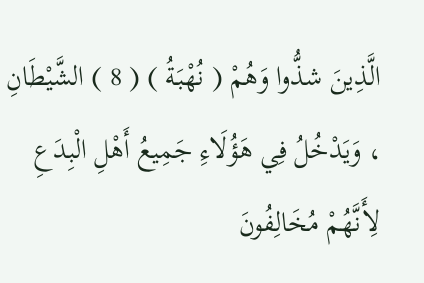الَّذِينَ شذُّوا وَهُمْ ( نُهْبَةُ ) ( 8 ) الشَّيْطَانِ ، وَيَدْخُلُ فِي هَؤُلَاءِ جَمِيعُ أَهْلِ الْبِدَعِ لِأَنَّهُمْ مُخَالِفُونَ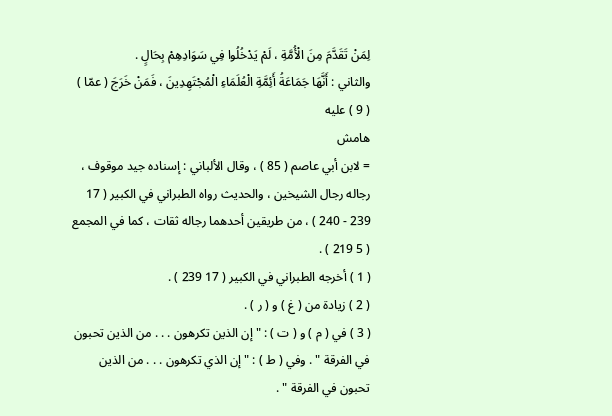لِمَنْ تَقَدَّمَ مِنَ الْأُمَّةِ ، لَمْ يَدْخُلُوا فِي سَوَادِهِمْ بِحَالٍ .
والثاني : أَنَّهَا جَمَاعَةُ أَئِمَّةِ الْعُلَمَاءِ الْمُجْتَهِدِينَ ، فَمَنْ خَرَجَ ( عمّا ) ( 9 ) عليه
هامش
= لابن أبي عاصم ( 85 ) ، وقال الألباني : إسناده جيد موقوف ، رجاله رجال الشيخين ، والحديث رواه الطبراني في الكبير ( 17 239 - 240 ) ، من طريقين أحدهما رجاله ثقات ، كما في المجمع ( 5 219 ) .
( 1 ) أخرجه الطبراني في الكبير ( 17 239 ) .
( 2 ) زيادة من ( غ ) و ( ر ) .
( 3 ) في ( م ) و ( ت ) : " إن الذين تكرهون . . . من الذين تحبون في الفرقة " . وفي ( ط ) : " إن الذي تكرهون . . . من الذين تحبون في الفرقة " .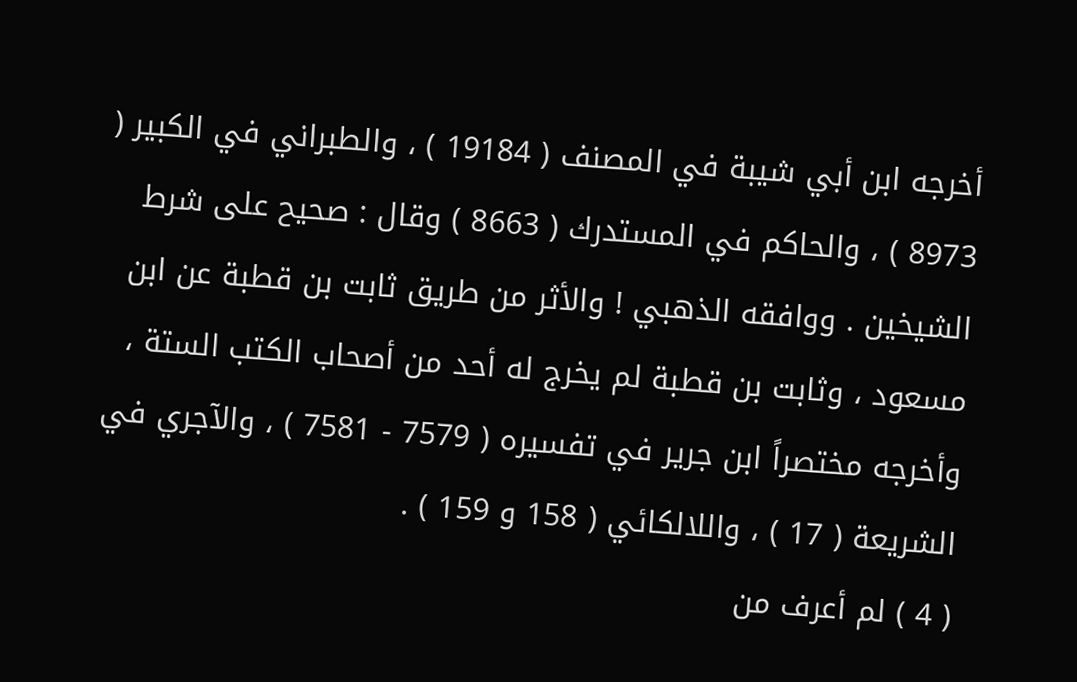أخرجه ابن أبي شيبة في المصنف ( 19184 ) ، والطبراني في الكبير ( 8973 ) ، والحاكم في المستدرك ( 8663 ) وقال : صحيح على شرط الشيخين . ووافقه الذهبي ! والأثر من طريق ثابت بن قطبة عن ابن مسعود ، وثابت بن قطبة لم يخرج له أحد من أصحاب الكتب الستة ، وأخرجه مختصراً ابن جرير في تفسيره ( 7579 - 7581 ) ، والآجري في الشريعة ( 17 ) ، واللالكائي ( 158 و 159 ) .
( 4 ) لم أعرف من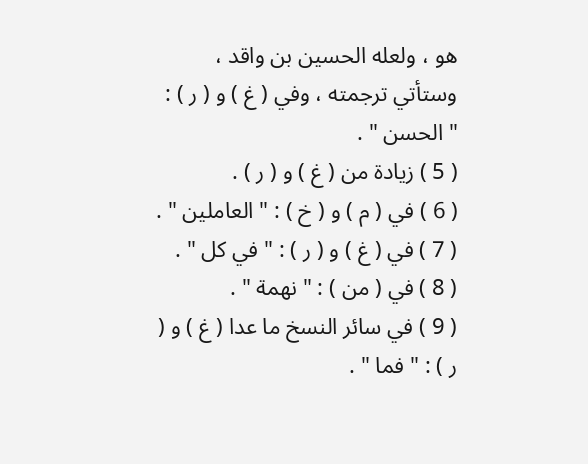هو ، ولعله الحسين بن واقد ، وستأتي ترجمته ، وفي ( غ ) و ( ر ) : " الحسن " .
( 5 ) زيادة من ( غ ) و ( ر ) .
( 6 ) في ( م ) و ( خ ) : " العاملين " .
( 7 ) في ( غ ) و ( ر ) : " في كل " .
( 8 ) في ( من ) : " نهمة " .
( 9 ) في سائر النسخ ما عدا ( غ ) و ( ر ) : " فما " .